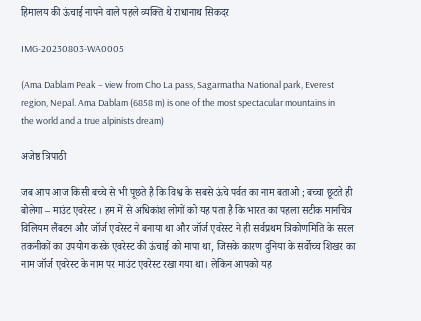हिमालय की ऊंचाई नापने वाले पहले व्यक्ति थे राधानाथ सिकदर

IMG-20230803-WA0005

(Ama Dablam Peak – view from Cho La pass, Sagarmatha National park, Everest region, Nepal. Ama Dablam (6858 m) is one of the most spectacular mountains in the world and a true alpinists dream)

अजेष्ठ त्रिपाठी

जब आप आज किसी बच्चे से भी पूछते है कि विश्व के सबसे ऊंचे पर्वत का नाम बताओ ; बच्चा छूटते ही बोलेगा – माउंट एवरेस्ट । हम में से अधिकांश लोगों को यह पता है कि भारत का पहला सटीक मानचित्र विलियम लैंबटन और जॉर्ज एवरेस्ट ने बनाया था और जॉर्ज एवरेस्ट ने ही सर्वप्रथम त्रिकोणमिति के सरल तकनीकों का उपयोग करके एवरेस्ट की ऊंचाई को मापा था, जिसके कारण दुनिया के सर्वोच्च शिखर का नाम जॉर्ज एवरेस्ट के नाम पर माउंट एवरेस्ट रखा गया था। लेकिन आपको यह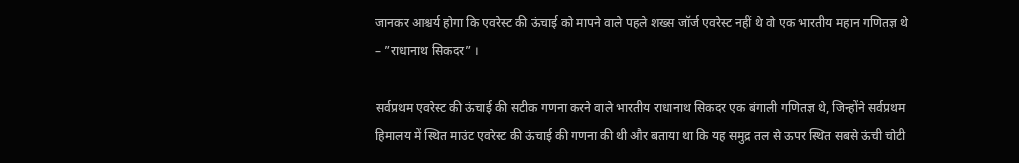जानकर आश्चर्य होगा कि एवरेस्ट की ऊंचाई को मापने वाले पहले शख्स जॉर्ज एवरेस्ट नहीं थे वो एक भारतीय महान गणितज्ञ थे – ”राधानाथ सिकदर” ।

सर्वप्रथम एवरेस्ट की ऊंचाई की सटीक गणना करने वाले भारतीय राधानाथ सिकदर एक बंगाली गणितज्ञ थे, जिन्होंने सर्वप्रथम हिमालय में स्थित माउंट एवरेस्ट की ऊंचाई की गणना की थी और बताया था कि यह समुद्र तल से ऊपर स्थित सबसे ऊंची चोटी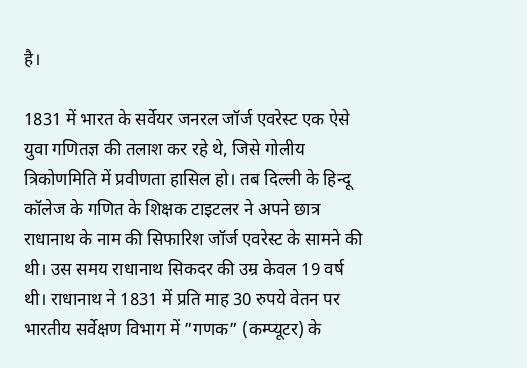है।

1831 में भारत के सर्वेयर जनरल जॉर्ज एवरेस्ट एक ऐसे युवा गणितज्ञ की तलाश कर रहे थे, जिसे गोलीय त्रिकोणमिति में प्रवीणता हासिल हो। तब दिल्ली के हिन्दू कॉलेज के गणित के शिक्षक टाइटलर ने अपने छात्र राधानाथ के नाम की सिफारिश जॉर्ज एवरेस्ट के सामने की थी। उस समय राधानाथ सिकदर की उम्र केवल 19 वर्ष थी। राधानाथ ने 1831 में प्रति माह 30 रुपये वेतन पर भारतीय सर्वेक्षण विभाग में ”गणक” (कम्प्यूटर) के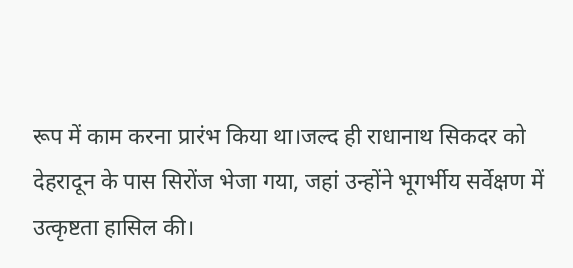रूप में काम करना प्रारंभ किया था।जल्द ही राधानाथ सिकदर को देहरादून के पास सिरोंज भेजा गया, जहां उन्होंने भूगर्भीय सर्वेक्षण में उत्कृष्टता हासिल की।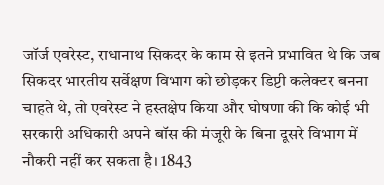जॉर्ज एवरेस्ट, राधानाथ सिकदर के काम से इतने प्रभावित थे कि जब सिकदर भारतीय सर्वेक्षण विभाग को छोड़कर डिप्टी कलेक्टर बनना चाहते थे, तो एवरेस्ट ने हस्तक्षेप किया और घोषणा की कि कोई भी सरकारी अधिकारी अपने बॉस की मंजूरी के बिना दूसरे विभाग में नौकरी नहीं कर सकता है। 1843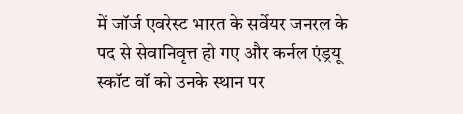में जॉर्ज एवरेस्ट भारत के सर्वेयर जनरल के पद से सेवानिवृत्त हो गए और कर्नल एंड्रयू स्कॉट वॉ को उनके स्थान पर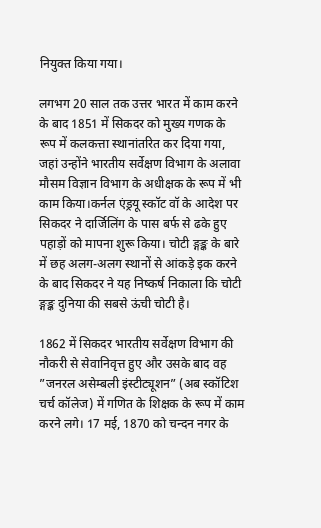नियुक्त किया गया।

लगभग 20 साल तक उत्तर भारत में काम करने के बाद 1851 में सिकदर को मुख्य गणक के रूप में कलकत्ता स्थानांतरित कर दिया गया, जहां उन्होंने भारतीय सर्वेक्षण विभाग के अलावा मौसम विज्ञान विभाग के अधीक्षक के रूप में भी काम किया।कर्नल एंड्रयू स्कॉट वॉ के आदेश पर सिकदर ने दार्जिलिंग के पास बर्फ से ढके हुए पहाड़ों को मापना शुरू किया। चोटी ङ्गङ्क के बारे में छह अलग-अलग स्थानों से आंकड़े इक करने के बाद सिकदर ने यह निष्कर्ष निकाला कि चोटी ङ्गङ्क दुनिया की सबसे ऊंची चोटी है।

1862 में सिकदर भारतीय सर्वेक्षण विभाग की नौकरी से सेवानिवृत्त हुए और उसके बाद वह ”जनरल असेम्बली इंस्टीट्यूशन” (अब स्कॉटिश चर्च कॉलेज) में गणित के शिक्षक के रूप में काम करने लगे। 17 मई, 1870 को चन्दन नगर के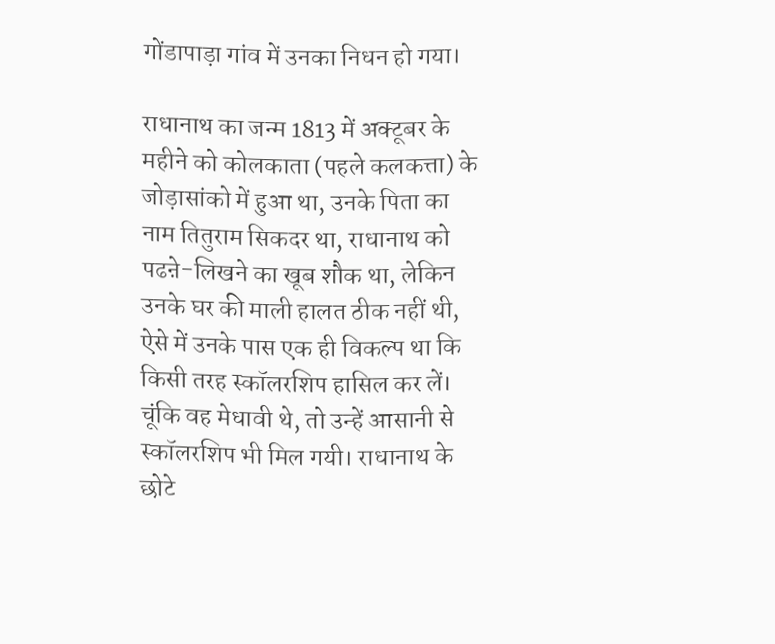गोंडापाड़ा गांव में उनका निधन हो गया।

राधानाथ का जन्म 1813 में अक्टूबर के महीने को कोलकाता (पहले कलकत्ता) के जोड़ासांको में हुआ था, उनके पिता का नाम तितुराम सिकदर था, राधानाथ को पढऩे-लिखने का खूब शौक था, लेकिन उनके घर की माली हालत ठीक नहीं थी, ऐसे में उनके पास एक ही विकल्प था कि किसी तरह स्कॉलरशिप हासिल कर लें। चूंकि वह मेधावी थे, तो उन्हें आसानी से स्कॉलरशिप भी मिल गयी। राधानाथ के छोटे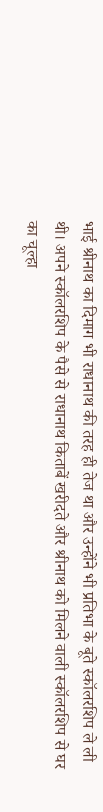भाई श्रीनाथ का दिमाग भी राधानाथ की तरह ही तेज था और उन्होंने भी प्रतिभा के बूते स्कॉलरशिप ले ली थी। अपने स्कॉलरशिप के पैसे से राधानाथ किताबें खरीदते और श्रीनाथ को मिलने वाली स्कॉलरशिप से घर का चूल्हा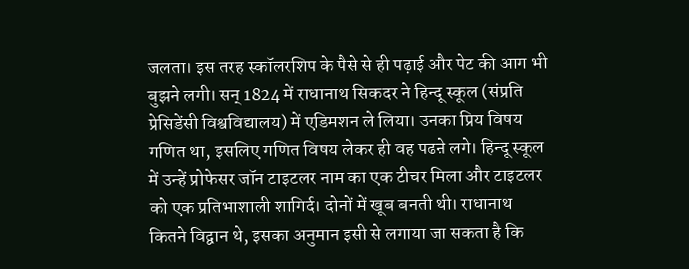जलता। इस तरह स्कॉलरशिप के पैसे से ही पढ़ाई और पेट की आग भी बुझने लगी। सन् 1824 में राधानाथ सिकदर ने हिन्दू स्कूल (संप्रति प्रेसिडेंसी विश्वविद्यालय) में एडिमशन ले लिया। उनका प्रिय विषय गणित था, इसलिए गणित विषय लेकर ही वह पढऩे लगे। हिन्दू स्कूल में उन्हें प्रोफेसर जॉन टाइटलर नाम का एक टीचर मिला और टाइटलर को एक प्रतिभाशाली शागिर्द। दोनों में खूब बनती थी। राधानाथ कितने विद्वान थे, इसका अनुमान इसी से लगाया जा सकता है कि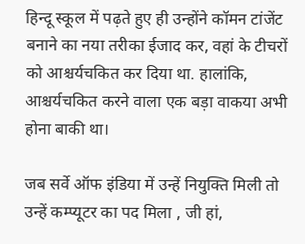हिन्दू स्कूल में पढ़ते हुए ही उन्होंने कॉमन टांजेंट बनाने का नया तरीका ईजाद कर, वहां के टीचरों को आश्चर्यचकित कर दिया था. हालांकि, आश्चर्यचकित करने वाला एक बड़ा वाकया अभी होना बाकी था।

जब सर्वे ऑफ इंडिया में उन्हें नियुक्ति मिली तो उन्हें कम्प्यूटर का पद मिला , जी हां,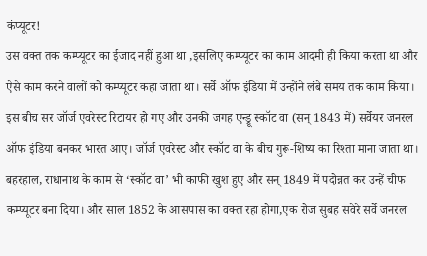कंप्यूटर!
उस वक्त तक कम्प्यूटर का ईजाद नहीं हुआ था ,इसलिए कम्प्यूटर का काम आदमी ही किया करता था और ऐसे काम करने वालों को कम्प्यूटर कहा जाता था। सर्वे ऑफ इंडिया में उन्होंने लंबे समय तक काम किया। इस बीच सर जॉर्ज एवरेस्ट रिटायर हो गए और उनकी जगह एन्ड्रू स्कॉट वा (सन् 1843 में) सर्वेयर जनरल ऑफ इंडिया बनकर भारत आए। जॉर्ज एवरेस्ट और स्कॉट वा के बीच गुरू-शिष्य का रिश्ता माना जाता था। बहरहाल, राधानाथ के काम से ‘स्कॉट वा’ भी काफी खुश हुए और सन् 1849 में पदोन्नत कर उन्हें चीफ कम्प्यूटर बना दिया। और साल 1852 के आसपास का वक्त रहा होगा,एक रोज सुबह सवेरे सर्वे जनरल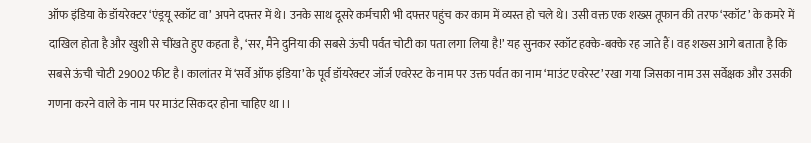ऑफ इंडिया के डॉयरेक्टर ‘एंड्रयू स्कॉट वा’ अपने दफ्तर में थे। उनके साथ दूसरे कर्मचारी भी दफ्तर पहुंच कर काम में व्यस्त हो चले थे। उसी वक्त एक शख्स तूफान की तरफ ‘स्कॉट’ के कमरे में दाखिल होता है और खुशी से चींखते हुए कहता है, ‘सर, मैंने दुनिया की सबसे ऊंची पर्वत चोटी का पता लगा लिया है!’ यह सुनकर स्कॉट हक्के-बक्के रह जाते हैं। वह शख्स आगे बताता है कि सबसे ऊंची चोटी 29002 फीट है। कालांतर में ‘सर्वे ऑफ इंडिया’ के पूर्व डॉयरेक्टर जॉर्ज एवरेस्ट के नाम पर उक्त पर्वत का नाम ‘माउंट एवरेस्ट’ रखा गया जिसका नाम उस सर्वेक्षक और उसकी गणना करने वाले के नाम पर माउंट सिकदर होना चाहिए था ।।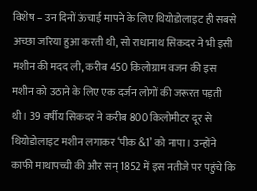विशेष – उन दिनों ऊंचाई मापने के लिए थियोडोलाइट ही सबसे अच्छा जरिया हुआ करती थी, सो राधानाथ सिकदर ने भी इसी मशीन की मदद ली, करीब 450 किलोग्राम वजन की इस मशीन को उठाने के लिए एक दर्जन लोगों की जरूरत पड़ती थी। 39 वर्षीय सिकदर ने करीब 800 किलोमीटर दूर से थियोडोलाइट मशीन लगाकर ‘पीक &1’ को नापा। उन्होंने काफी माथापच्ची की और सन् 1852 में इस नतीजे पर पहुंचे कि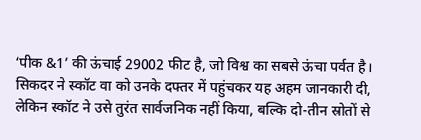‘पीक &1’ की ऊंचाई 29002 फीट है, जो विश्व का सबसे ऊंचा पर्वत है। सिकदर ने स्कॉट वा को उनके दफ्तर में पहुंचकर यह अहम जानकारी दी, लेकिन स्कॉट ने उसे तुरंत सार्वजनिक नहीं किया, बल्कि दो-तीन स्रोतों से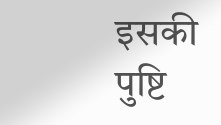इसकी पुष्टि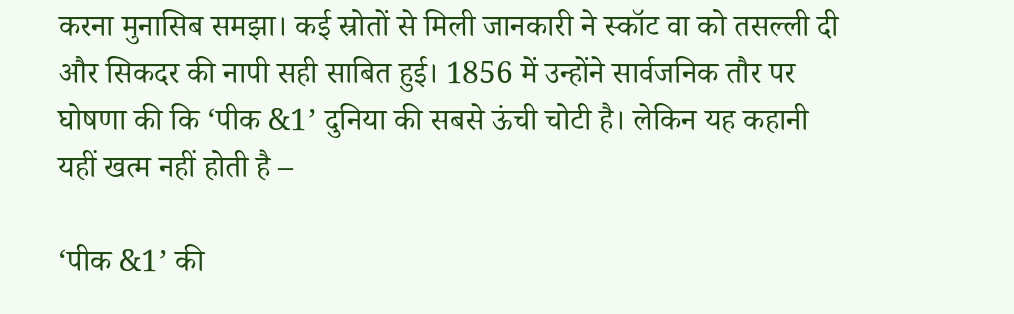करना मुनासिब समझा। कई स्रोतों से मिली जानकारी ने स्कॉट वा को तसल्ली दी और सिकदर की नापी सही साबित हुई। 1856 में उन्होंने सार्वजनिक तौर पर घोषणा की कि ‘पीक &1’ दुनिया की सबसे ऊंची चोटी है। लेकिन यह कहानी यहीं खत्म नहीं होती है –

‘पीक &1’ की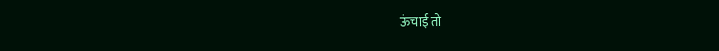ऊंचाई तो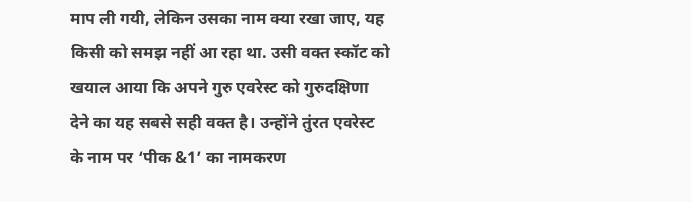माप ली गयी, लेकिन उसका नाम क्या रखा जाए, यह किसी को समझ नहीं आ रहा था. उसी वक्त स्कॉट को खयाल आया कि अपने गुरु एवरेस्ट को गुरुदक्षिणा देने का यह सबसे सही वक्त है। उन्होंने तुंरत एवरेस्ट के नाम पर ‘पीक &1’ का नामकरण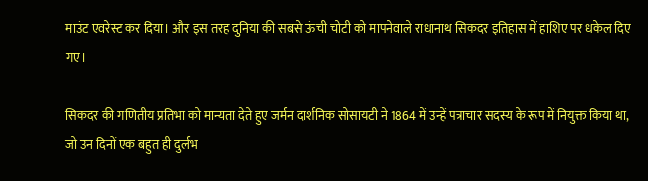माउंट एवरेस्ट कर दिया। और इस तरह दुनिया की सबसे ऊंची चोटी को मापनेवाले राधानाथ सिकदर इतिहास में हाशिए पर धकेल दिए गए।

सिकदर की गणितीय प्रतिभा को मान्यता देते हुए जर्मन दार्शनिक सोसायटी ने 1864 में उन्हें पत्राचार सदस्य के रूप में नियुक्त किया था, जो उन दिनों एक बहुत ही दुर्लभ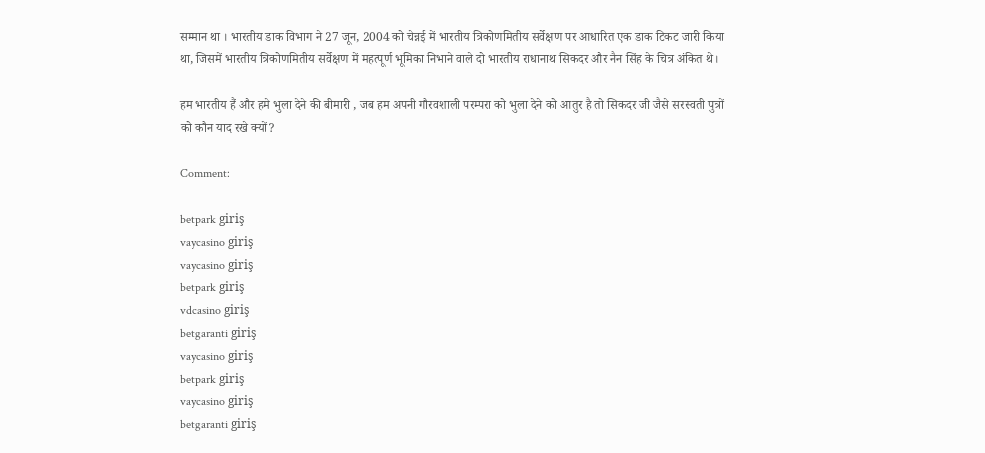सम्मान था । भारतीय डाक विभाग ने 27 जून, 2004 को चेन्नई में भारतीय त्रिकोणमितीय सर्वेक्षण पर आधारित एक डाक टिकट जारी किया था, जिसमें भारतीय त्रिकोणमितीय सर्वेक्षण में महत्पूर्ण भूमिका निभाने वाले दो भारतीय राधानाथ सिकदर और नैन सिंह के चित्र अंकित थे।

हम भारतीय हैं और हमे भुला देने की बीमारी , जब हम अपनी गौरवशाली परम्परा को भुला देने को आतुर है तो सिकदर जी जैसे सरस्वती पुत्रों को कौन याद रखे क्यों?

Comment:

betpark giriş
vaycasino giriş
vaycasino giriş
betpark giriş
vdcasino giriş
betgaranti giriş
vaycasino giriş
betpark giriş
vaycasino giriş
betgaranti giriş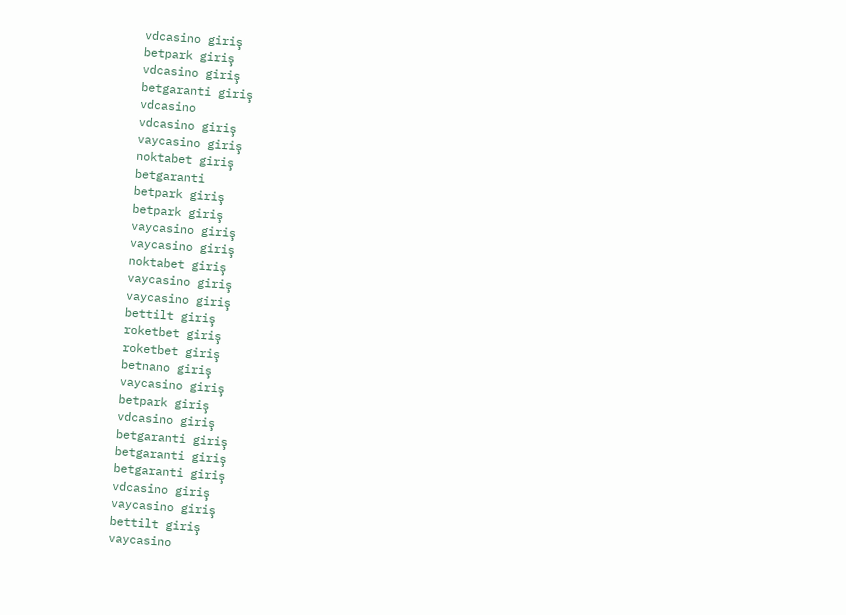vdcasino giriş
betpark giriş
vdcasino giriş
betgaranti giriş
vdcasino
vdcasino giriş
vaycasino giriş
noktabet giriş
betgaranti
betpark giriş
betpark giriş
vaycasino giriş
vaycasino giriş
noktabet giriş
vaycasino giriş
vaycasino giriş
bettilt giriş
roketbet giriş
roketbet giriş
betnano giriş
vaycasino giriş
betpark giriş
vdcasino giriş
betgaranti giriş
betgaranti giriş
betgaranti giriş
vdcasino giriş
vaycasino giriş
bettilt giriş
vaycasino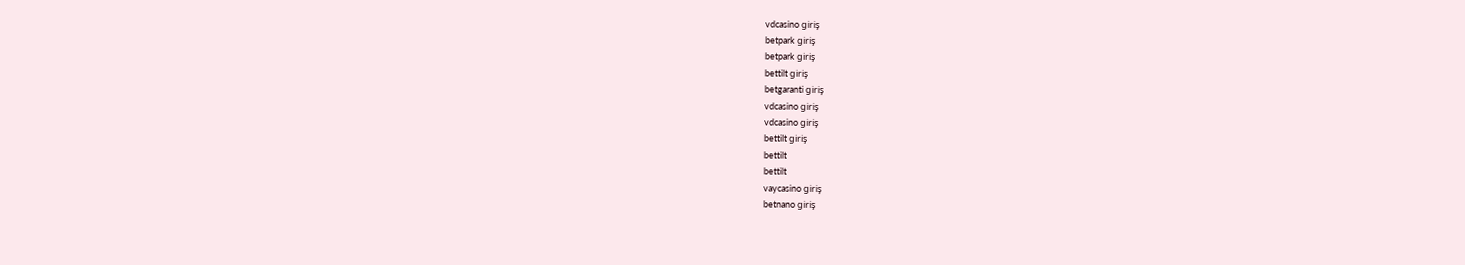vdcasino giriş
betpark giriş
betpark giriş
bettilt giriş
betgaranti giriş
vdcasino giriş
vdcasino giriş
bettilt giriş
bettilt
bettilt
vaycasino giriş
betnano giriş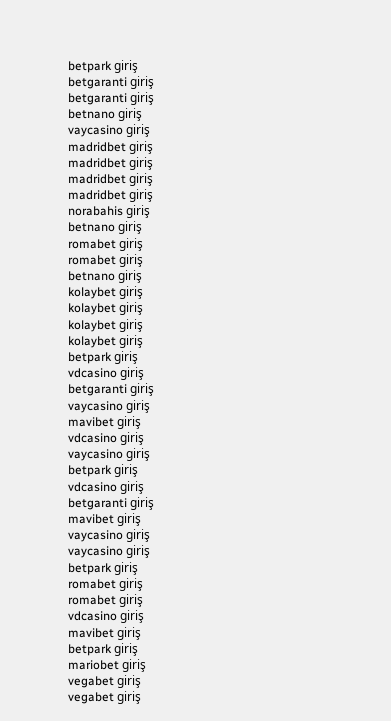betpark giriş
betgaranti giriş
betgaranti giriş
betnano giriş
vaycasino giriş
madridbet giriş
madridbet giriş
madridbet giriş
madridbet giriş
norabahis giriş
betnano giriş
romabet giriş
romabet giriş
betnano giriş
kolaybet giriş
kolaybet giriş
kolaybet giriş
kolaybet giriş
betpark giriş
vdcasino giriş
betgaranti giriş
vaycasino giriş
mavibet giriş
vdcasino giriş
vaycasino giriş
betpark giriş
vdcasino giriş
betgaranti giriş
mavibet giriş
vaycasino giriş
vaycasino giriş
betpark giriş
romabet giriş
romabet giriş
vdcasino giriş
mavibet giriş
betpark giriş
mariobet giriş
vegabet giriş
vegabet giriş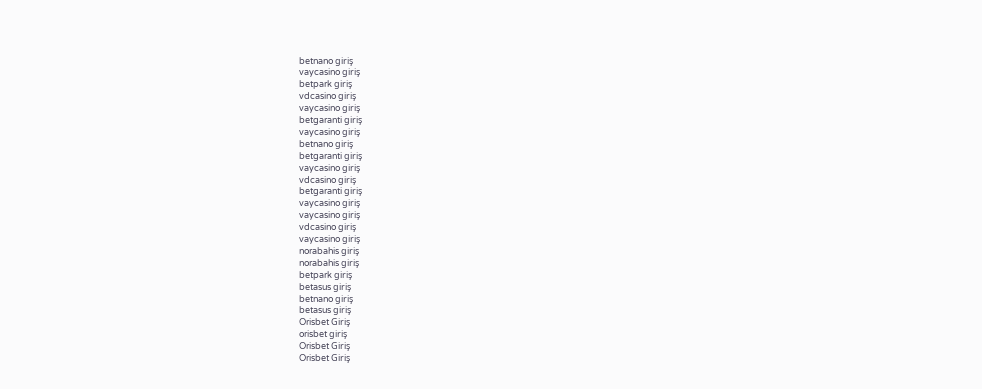betnano giriş
vaycasino giriş
betpark giriş
vdcasino giriş
vaycasino giriş
betgaranti giriş
vaycasino giriş
betnano giriş
betgaranti giriş
vaycasino giriş
vdcasino giriş
betgaranti giriş
vaycasino giriş
vaycasino giriş
vdcasino giriş
vaycasino giriş
norabahis giriş
norabahis giriş
betpark giriş
betasus giriş
betnano giriş
betasus giriş
Orisbet Giriş
orisbet giriş
Orisbet Giriş
Orisbet Giriş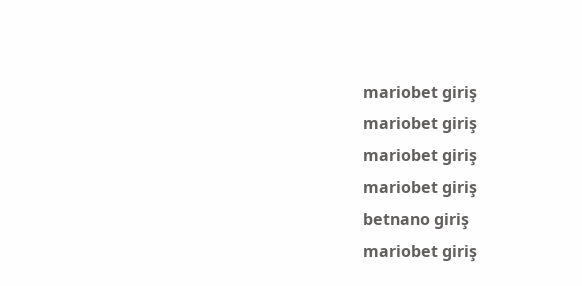mariobet giriş
mariobet giriş
mariobet giriş
mariobet giriş
betnano giriş
mariobet giriş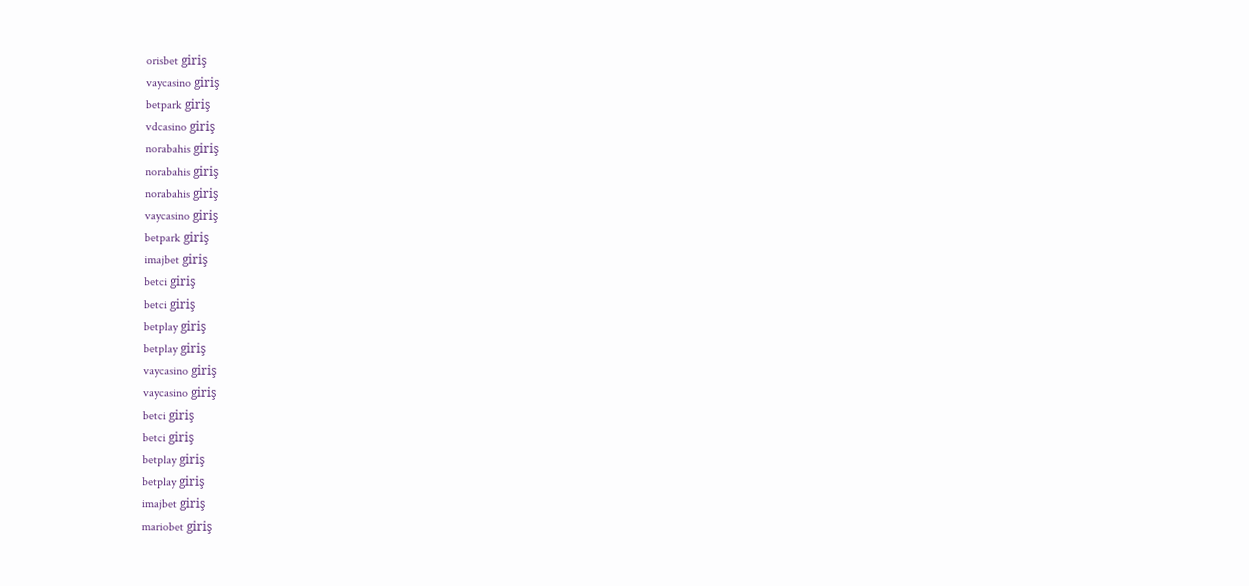orisbet giriş
vaycasino giriş
betpark giriş
vdcasino giriş
norabahis giriş
norabahis giriş
norabahis giriş
vaycasino giriş
betpark giriş
imajbet giriş
betci giriş
betci giriş
betplay giriş
betplay giriş
vaycasino giriş
vaycasino giriş
betci giriş
betci giriş
betplay giriş
betplay giriş
imajbet giriş
mariobet giriş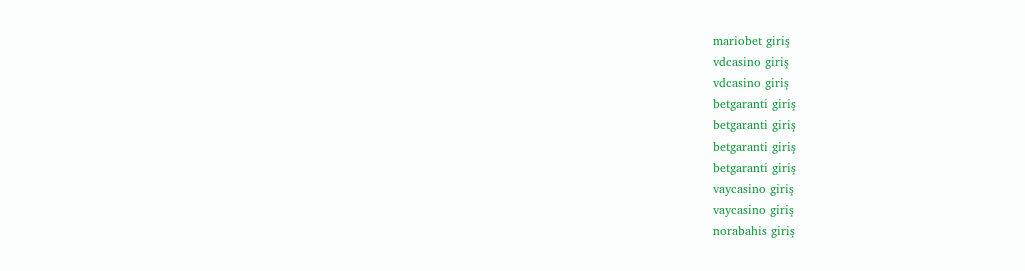mariobet giriş
vdcasino giriş
vdcasino giriş
betgaranti giriş
betgaranti giriş
betgaranti giriş
betgaranti giriş
vaycasino giriş
vaycasino giriş
norabahis giriş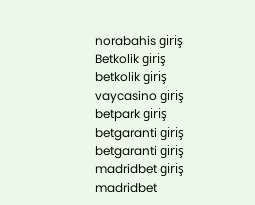norabahis giriş
Betkolik giriş
betkolik giriş
vaycasino giriş
betpark giriş
betgaranti giriş
betgaranti giriş
madridbet giriş
madridbet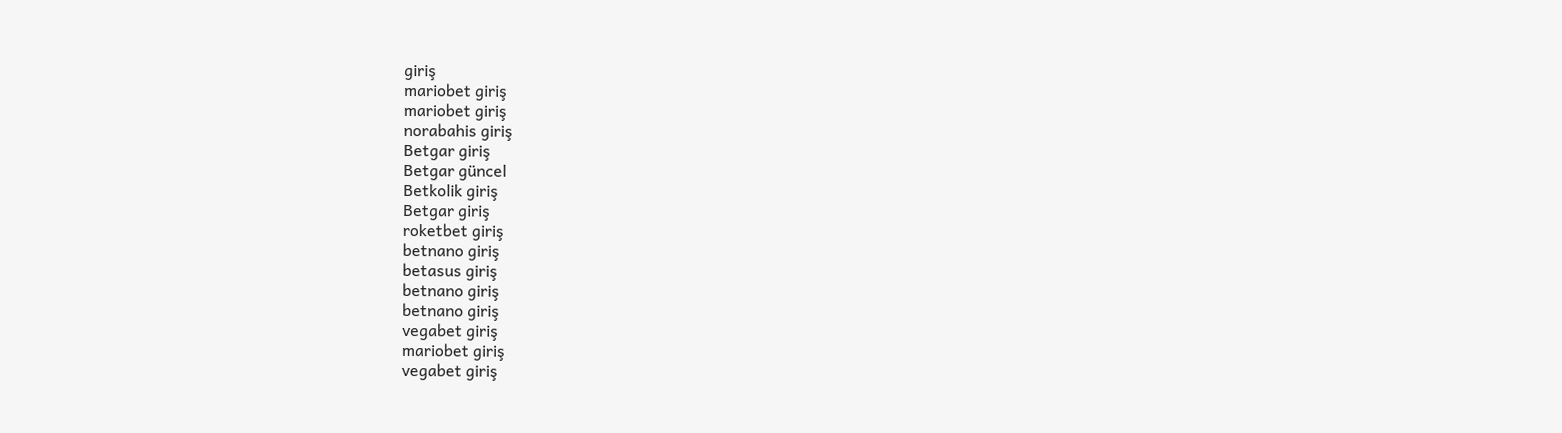giriş
mariobet giriş
mariobet giriş
norabahis giriş
Betgar giriş
Betgar güncel
Betkolik giriş
Betgar giriş
roketbet giriş
betnano giriş
betasus giriş
betnano giriş
betnano giriş
vegabet giriş
mariobet giriş
vegabet giriş